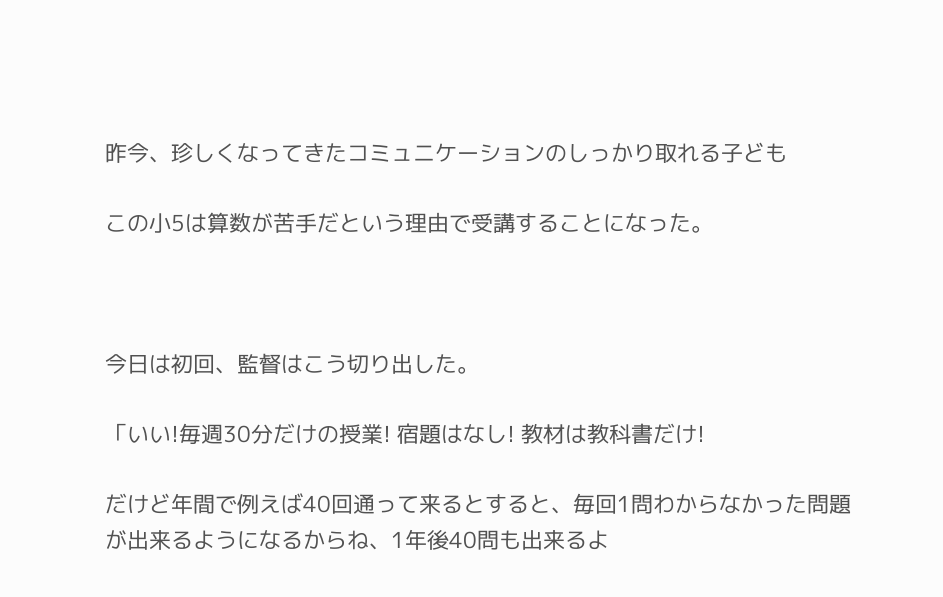昨今、珍しくなってきたコミュニケーションのしっかり取れる子ども

この小5は算数が苦手だという理由で受講することになった。



今日は初回、監督はこう切り出した。

「いい!毎週30分だけの授業! 宿題はなし! 教材は教科書だけ!

だけど年間で例えば40回通って来るとすると、毎回1問わからなかった問題が出来るようになるからね、1年後40問も出来るよ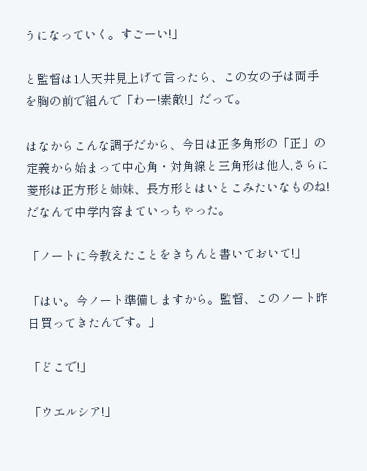うになっていく。すごーい!」

と監督は1人天井見上げて言ったら、この女の子は両手を胸の前で組んで「わー!素敵!」だって。

はなからこんな調子だから、今日は正多角形の「正」の定義から始まって中心角・対角線と三角形は他人,さらに菱形は正方形と姉妹、長方形とはいとこみたいなものね!だなんて中学内容まていっちゃった。

「ノートに今教えたことをきちんと書いておいて!」

「はい。今ノート準備しますから。監督、このノート昨日買ってきたんです。」

「どこで!」

「ウエルシア!」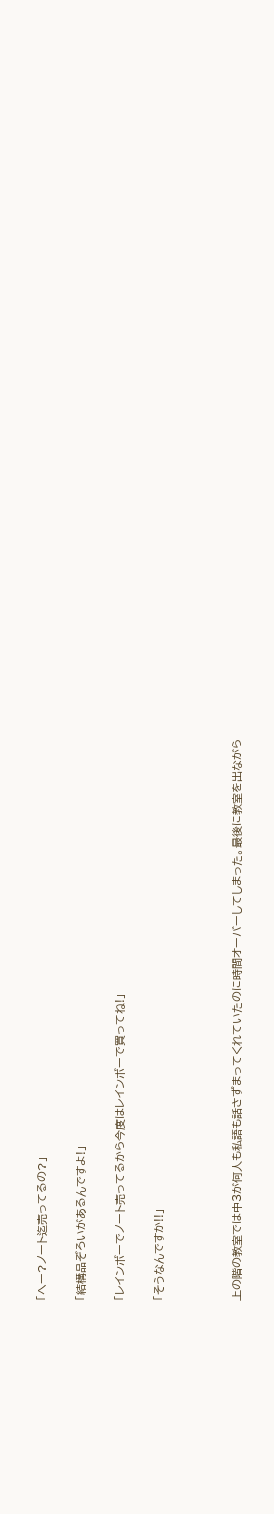「へー?ノート迄売ってるの?」

「結構品ぞろいがあるんですよ!」

「レインボーでノート売ってるから今度はレインボーで買ってね!」

「そうなんですか!!」



上の階の教室では中3が何人も私語も話さずまってくれていたのに時間オーバーしてしまった。最後に教室を出ながら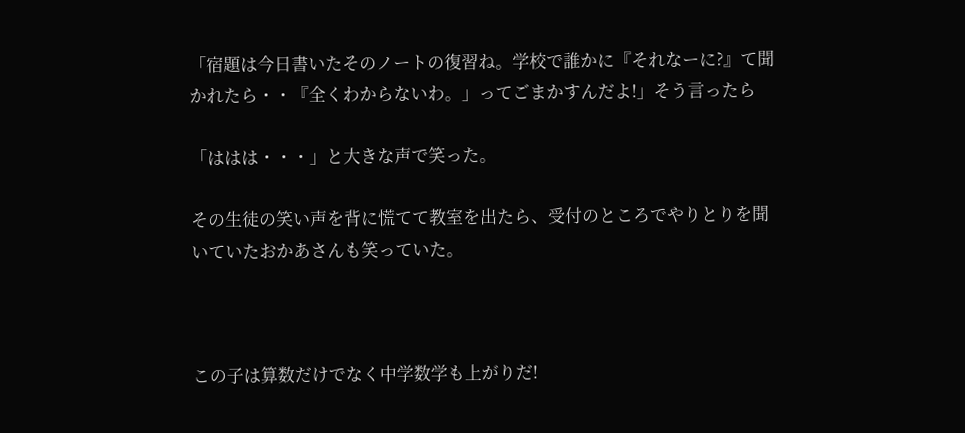「宿題は今日書いたそのノートの復習ね。学校で誰かに『それなーに?』て聞かれたら・・『全くわからないわ。」ってごまかすんだよ!」そう言ったら

「ははは・・・」と大きな声で笑った。

その生徒の笑い声を背に慌てて教室を出たら、受付のところでやりとりを聞いていたおかあさんも笑っていた。



この子は算数だけでなく中学数学も上がりだ!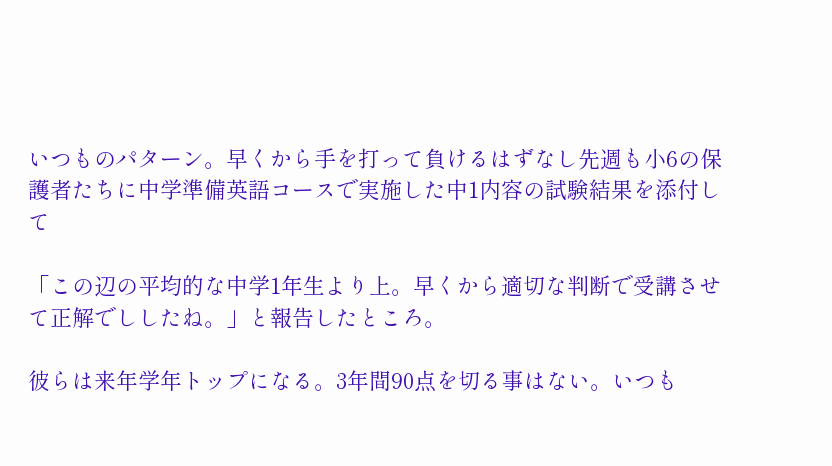いつものパターン。早くから手を打って負けるはずなし先週も小6の保護者たちに中学準備英語コースで実施した中1内容の試験結果を添付して

「この辺の平均的な中学1年生より上。早くから適切な判断で受講させて正解でししたね。」と報告したところ。

彼らは来年学年トップになる。3年間90点を切る事はない。いつも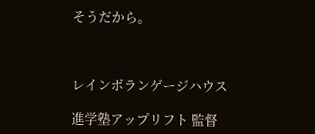そうだから。



レインボランゲージハウス

進学塾アップリフト 監督